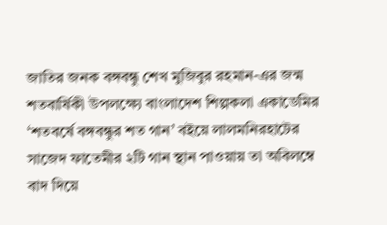জাতির জনক বঙ্গবন্ধু শেখ মুজিবুর রহমান-এর জন্ম শতবার্ষিকী উপলক্ষ্যে বাংলাদেশ শিল্পকলা একাডেমির ‘শতবর্ষে বঙ্গবন্ধুর শত গান’ বইয়ে লালমনিরহাটের সাজেদ ফাতেমীর ২টি গান স্থান পাওয়ায় তা অবিলম্বে বাদ দিয়ে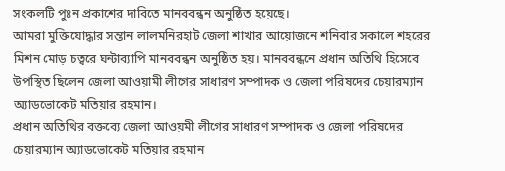সংকলটি পুঃন প্রকাশের দাবিতে মানববন্ধন অনুষ্ঠিত হয়েছে।
আমরা মুক্তিযোদ্ধার সন্তান লালমনিরহাট জেলা শাখার আয়োজনে শনিবার সকালে শহরের মিশন মোড় চত্বরে ঘন্টাব্যাপি মানববন্ধন অনুষ্ঠিত হয়। মানববন্ধনে প্রধান অতিথি হিসেবে উপস্থিত ছিলেন জেলা আওয়ামী লীগের সাধারণ সম্পাদক ও জেলা পরিষদের চেয়ারম্যান অ্যাডভোকেট মতিয়ার রহমান।
প্রধান অতিথির বক্তব্যে জেলা আওয়মী লীগের সাধারণ সম্পাদক ও জেলা পরিষদের চেয়ারম্যান অ্যাডভোকেট মতিয়ার রহমান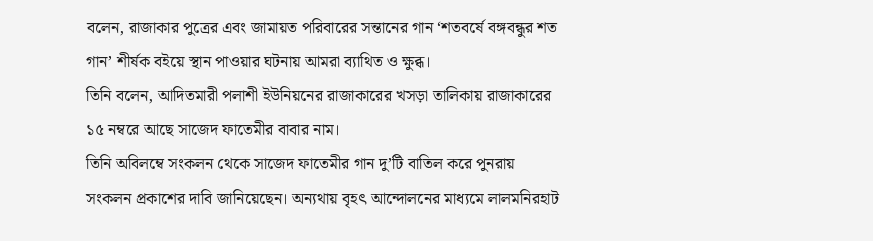বলেন, রাজাকার পুত্রের এবং জামায়ত পরিবারের সন্তানের গান ‘শতবর্ষে বঙ্গবন্ধুর শত গান’ শীর্ষক বইয়ে স্থান পাওয়ার ঘটনায় আমরা ব্যাথিত ও ক্ষুব্ধ।
তিনি বলেন, আদিতমারী পলাশী ইউনিয়নের রাজাকারের খসড়া তালিকায় রাজাকারের ১৫ নম্বরে আছে সাজেদ ফাতেমীর বাবার নাম।
তিনি অবিলম্বে সংকলন থেকে সাজেদ ফাতেমীর গান দু’টি বাতিল করে পুনরায় সংকলন প্রকাশের দাবি জানিয়েছেন। অন্যথায় বৃহৎ আন্দোলনের মাধ্যমে লালমনিরহাট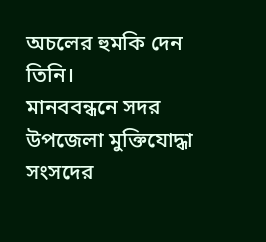অচলের হুমকি দেন তিনি।
মানববন্ধনে সদর উপজেলা মুক্তিযোদ্ধা সংসদের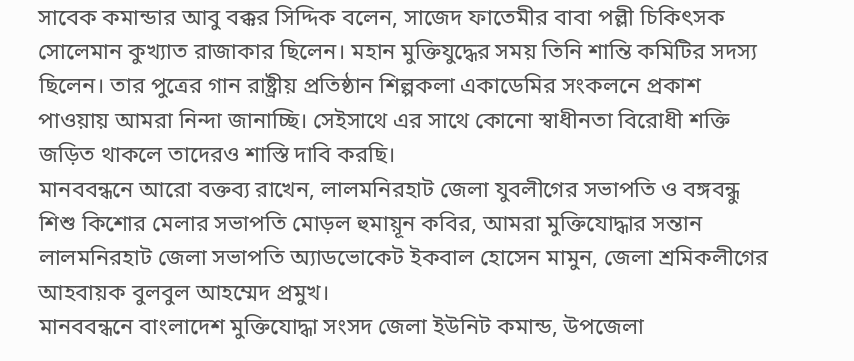সাবেক কমান্ডার আবু বক্কর সিদ্দিক বলেন, সাজেদ ফাতেমীর বাবা পল্লী চিকিৎসক সোলেমান কুখ্যাত রাজাকার ছিলেন। মহান মুক্তিযুদ্ধের সময় তিনি শান্তি কমিটির সদস্য ছিলেন। তার পুত্রের গান রাষ্ট্রীয় প্রতিষ্ঠান শিল্পকলা একাডেমির সংকলনে প্রকাশ পাওয়ায় আমরা নিন্দা জানাচ্ছি। সেইসাথে এর সাথে কোনো স্বাধীনতা বিরোধী শক্তি জড়িত থাকলে তাদেরও শাস্তি দাবি করছি।
মানববন্ধনে আরো বক্তব্য রাখেন, লালমনিরহাট জেলা যুবলীগের সভাপতি ও বঙ্গবন্ধু শিশু কিশোর মেলার সভাপতি মোড়ল হুমায়ূন কবির, আমরা মুক্তিযোদ্ধার সন্তান লালমনিরহাট জেলা সভাপতি অ্যাডভোকেট ইকবাল হোসেন মামুন, জেলা শ্রমিকলীগের আহবায়ক বুলবুল আহম্মেদ প্রমুখ।
মানববন্ধনে বাংলাদেশ মুক্তিযোদ্ধা সংসদ জেলা ইউনিট কমান্ড, উপজেলা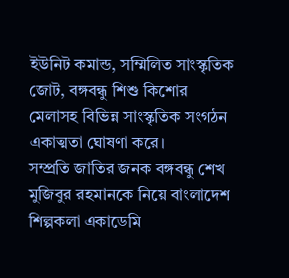ইউনিট কমান্ড, সম্মিলিত সাংস্কৃতিক জোট, বঙ্গবন্ধু শিশু কিশোর মেলাসহ বিভিন্ন সাংস্কৃতিক সংগঠন একাত্মতা ঘোষণা করে।
সম্প্রতি জাতির জনক বঙ্গবন্ধু শেখ মুজিবুর রহমানকে নিয়ে বাংলাদেশ শিল্পকলা একাডেমি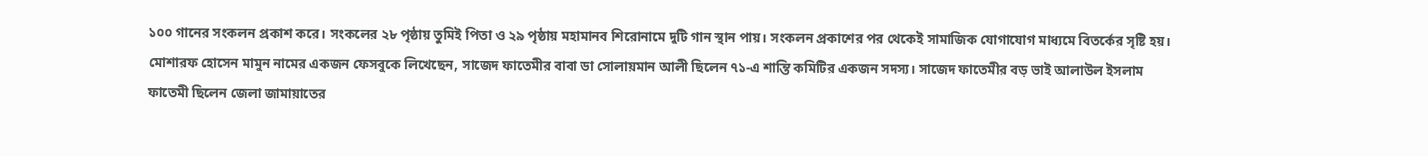১০০ গানের সংকলন প্রকাশ করে। সংকলের ২৮ পৃষ্ঠায় তুমিই পিতা ও ২৯ পৃষ্ঠায় মহামানব শিরোনামে দুটি গান স্থান পায়। সংকলন প্রকাশের পর থেকেই সামাজিক যোগাযোগ মাধ্যমে বিতর্কের সৃষ্টি হয়।
মোশারফ হোসেন মামুন নামের একজন ফেসবুকে লিখেছেন, সাজেদ ফাতেমীর বাবা ডা সোলায়মান আলী ছিলেন ৭১-এ শান্তি কমিটির একজন সদস্য। সাজেদ ফাতেমীর বড় ভাই আলাউল ইসলাম ফাতেমী ছিলেন জেলা জামায়াতের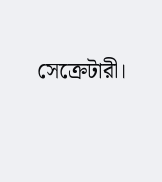সেক্রেটারী।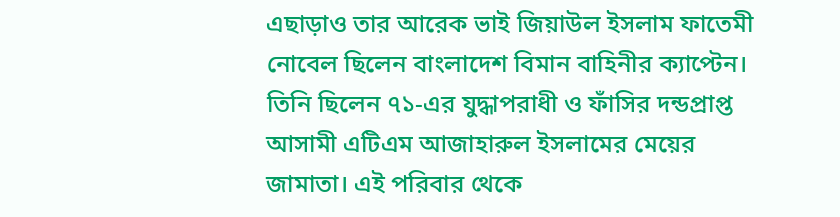এছাড়াও তার আরেক ভাই জিয়াউল ইসলাম ফাতেমী নোবেল ছিলেন বাংলাদেশ বিমান বাহিনীর ক্যাপ্টেন। তিনি ছিলেন ৭১-এর যুদ্ধাপরাধী ও ফাঁসির দন্ডপ্রাপ্ত আসামী এটিএম আজাহারুল ইসলামের মেয়ের জামাতা। এই পরিবার থেকে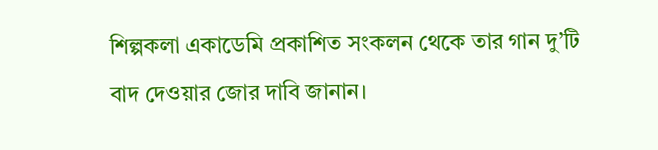শিল্পকলা একাডেমি প্রকাশিত সংকলন থেকে তার গান দু’টি বাদ দেওয়ার জোর দাবি জানান।